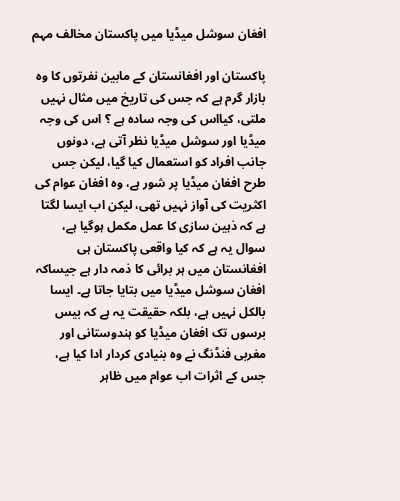افغان سوشل میڈیا میں پاکستان مخالف مہم

پاکستان اور افغانستان کے مابین نفرتوں کا وہ بازار گرم ہے کہ جس کی تاریخ میں مثال نہیں ملتی، کیااس کی وجہ سادہ ہے ؟ اس کی وجہ میڈیا اور سوشل میڈیا نظر آتی ہے، دونوں جانب افراد کو استعمال کیا گیا، لیکن جس طرح افغان میڈیا پر شور ہے، وہ افغان عوام کی اکثریت کی آواز نہیں تھی، لیکن اب ایسا لگتا ہے کہ ذہین سازی کا عمل مکمل ہوگیا ہے، سوال یہ ہے کہ کیا واقعی پاکستان ہی افغانستان میں ہر برائی کا ذمہ دار ہے جیساکہ افغان سوشل میڈیا میں بتایا جاتا ہے۔ ایسا بالکل نہیں ہے، بلکہ حقیقت یہ ہے کہ بیس برسوں تک افغان میڈیا کو ہندوستانی اور مغربی فنڈنگ نے وہ بنیادی کردار ادا کیا ہے، جس کے اثرات اب عوام میں ظاہر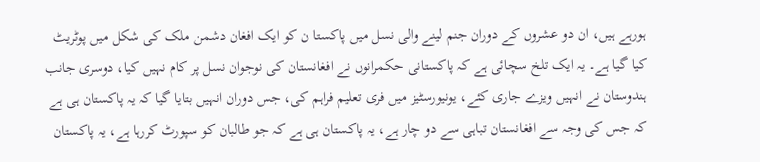ہورہے ہیں، ان دو عشروں کے دوران جنم لینے والی نسل میں پاکستا ن کو ایک افغان دشمن ملک کی شکل میں پوٹریٹ کیا گیا ہے۔ یہ ایک تلخ سچائی ہے کہ پاکستانی حکمرانوں نے افغانستان کی نوجوان نسل پر کام نہیں کیا، دوسری جانب ہندوستان نے انہیں ویزے جاری کئے، یونیورسٹیز میں فری تعلیم فراہم کی، جس دوران انہیں بتایا گیا کہ یہ پاکستان ہی ہے کہ جس کی وجہ سے افغانستان تباہی سے دو چار ہے، یہ پاکستان ہی ہے کہ جو طالبان کو سپورٹ کررہا ہے، یہ پاکستان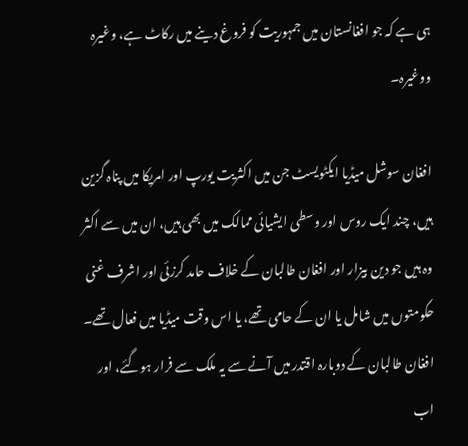ہی ہے کہ جو افغانستان میں جمہوریت کو فروغ دینے میں رکاٹ ہے، وغیرہ ووغیرہ۔

افغان سوشل میڈیا ایکٹویسٹ جن میں اکثریت یورپ اور امریکا میں پناہ گزین ہیں، چند ایک روس اور وسطی ایشیائی ممالک میں بھی ہیں، ان میں سے اکثر وہ ہیں جو دین بیزار اور افغان طالبان کے خلاف حامد کرزئی اور اشرف غنی حکومتوں میں شامل یا ان کے حامی تھے، یا اس وقت میڈیا میں فعال تھے۔ افغان طالبان کے دوبارہ اقتدر میں آنے سے یہ ملک سے فرار ہوگئے، اور اب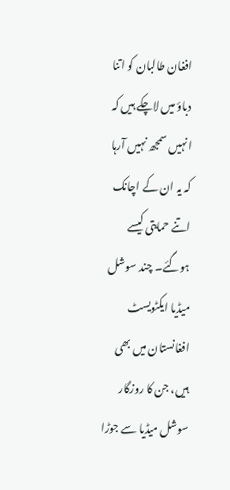افغان طالبان کو اتنا دباؤ میں لاچکے ہیں کہ انہیں سمجھ نہیں آرہا کہ یہ ان کے اچانک اتنے حمایتی کیسے ہوگئے۔ چند سوشل میڈیا ایکٹویسٹ افغانستان میں بھی ہیں، جن کا روزگار سوشل میڈیا سے جوڑا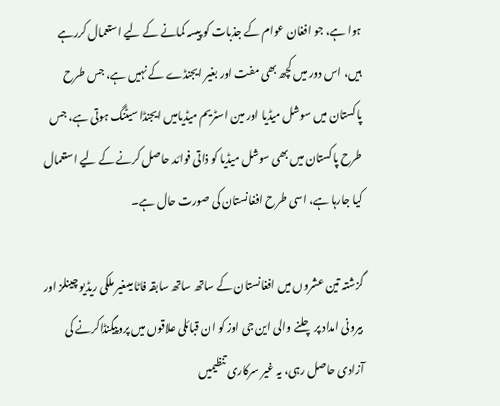ہوا ہے، جو افغان عوام کے جذبات کو پیسہ کمانے کے لیے استعمال کررہے ہیں، اس دور میں کچھ بھی مفت اور بغیر ایجنڈے کے نہیں ہے، جس طرح پاکستان میں سوشل میڈیا اور مین اسٹریم میڈیامیں ایجنڈا سیٹنگ ہوتی ہے، جس طرح پاکستان میں بھی سوشل میڈیا کو ذاتی فوائد حاصل کرنے کے لیے استعمال کیا جارہا ہے، اسی طرح افغانستان کی صورت حال ہے۔

گزشتہ تین عشروں میں افغانستان کے ساتھ ساتھ سابقہ فاٹا میںغیر ملکی ریڈیو چینلز اور بیرونی امداد پر چلنے والی این جی اوز کو ان قبائلی علاقوں میں پروپیگنڈاکرنے کی آزادی حاصل رہی، یہ غیر سرکاری تنظیمیں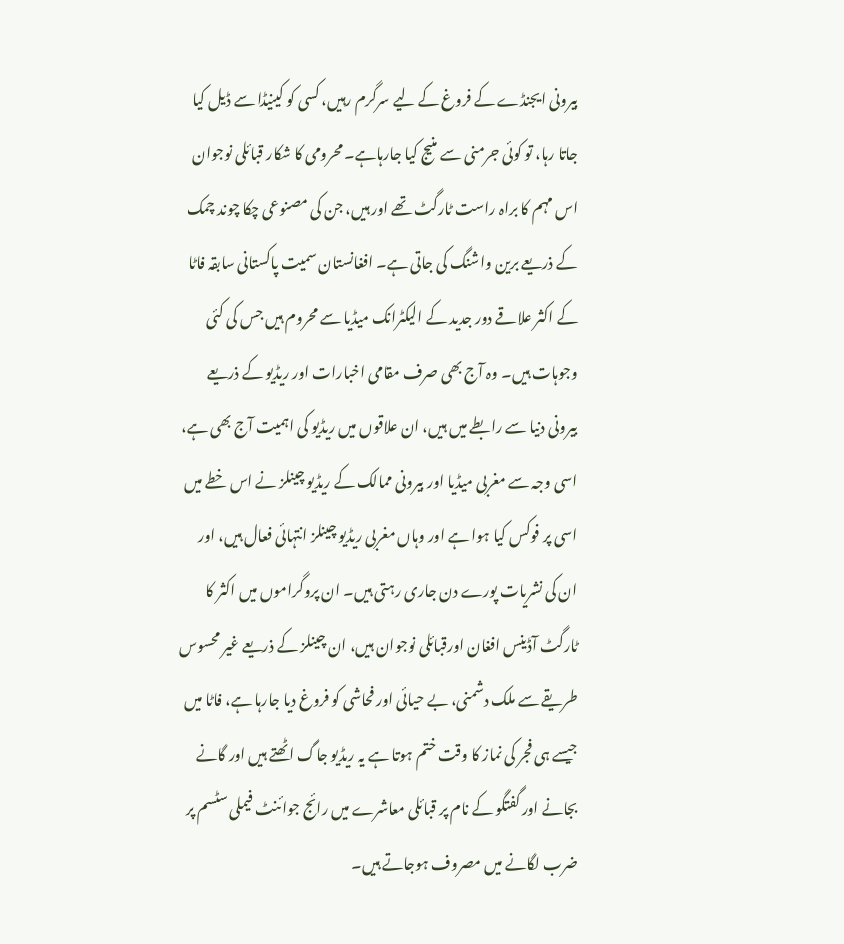بیرونی ایجنڈے کے فروغ کے لیے سرگرم رہیں، کسی کو کینیڈا سے ڈیل کیا جاتا رہا، تو کوئی جرمنی سے منیج کیا جارہاہے۔ محرومی کا شکار قبائلی نوجوان اس مہم کا براہ راست ٹارگٹ تھے اور ہیں، جن کی مصنوعی چکا چوند چمک کے ذریعے برین واشنگ کی جاتی ہے۔ افغانستان سمیت پاکستانی سابقہ فاٹا کے اکثر علاقے دور جدید کے الیکٹرانک میڈیا سے محروم ہیں جس کی کئی وجوہات ہیں۔ وہ آج بھی صرف مقامی اخبارات اور ریڈیو کے ذریعے بیرونی دنیا سے رابطے میں ہیں، ان علاقوں میں ریڈیو کی اہمیت آج بھی ہے، اسی وجہ سے مغربی میڈیا اور بیرونی ممالک کے ریڈیو چینلز نے اس خطے میں اسی پر فوکس کیا ہوا ہے اور وہاں مغربی ریڈیو چینلز انتہائی فعال ہیں، اور ان کی نشریات پورے دن جاری رہتی ہیں۔ ان پروگراموں میں اکثر کا ٹارگٹ آڈینس افغان اورقبائلی نوجوان ہیں، ان چینلز کے ذریعے غیر محسوس طریقے سے ملک دشمنی، بے حیائی اور فحاشی کو فروغ دیا جارہا ہے، فاٹا میں جیسے ہی فجر کی نماز کا وقت ختم ہوتا ہے یہ ریڈیو جاگ اٹھتے ہیں اور گانے بجانے اور گفتگو کے نام پر قبائلی معاشرے میں رائج جوائنٹ فیملی سٹسم پر ضرب لگانے میں مصروف ہوجاتے ہیں۔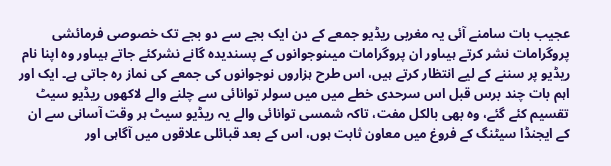عجیب بات سامنے آئی یہ مغربی ریڈیو جمعے کے دن ایک بجے سے دو بجے تک خصوصی فرمائشی پروگرامات نشر کرتے ہیںاور ان پروگرامات میںنوجوانوں کے پسندیدہ گانے نشرکئے جاتے ہیںاور وہ اپنا نام ریڈیو پر سننے کے لیے انتظار کرتے ہیں، اس طرح ہزاروں نوجوانوں کی جمعے کی نماز رہ جاتی ہے۔ ایک اور اہم بات چند برس قبل اس سرحدی خطے میں میں سولر توانائی سے چلنے والے لاکھوں ریڈیو سیٹ تقسیم کئے گئے، وہ بھی بالکل مفت، تاکہ شمسی توانائی والے یہ ریڈیو سیٹ ہر وقت آسانی سے ان کے ایجنڈا سیٹنگ کے فروغ میں معاون ثابت ہوں، اس کے بعد قبائلی علاقوں میں آگاہی اور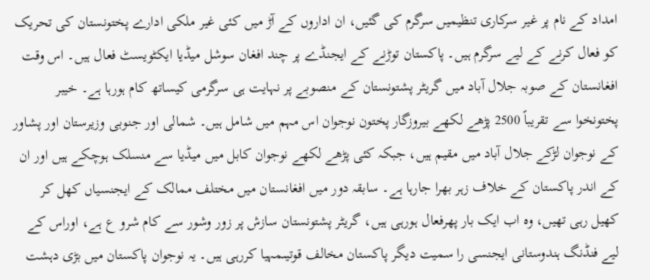امداد کے نام پر غیر سرکاری تنظیمیں سرگرم کی گئیں، ان اداروں کے آڑ میں کئی غیر ملکی ادارے پختونستان کی تحریک کو فعال کرنے کے لیے سرگرم ہیں۔ پاکستان توڑنے کے ایجنڈے پر چند افغان سوشل میڈیا ایکٹویسٹ فعال ہیں۔ اس وقت افغانستان کے صوبہ جلال آباد میں گریٹر پشتونستان کے منصوبے پر نہایت ہی سرگرمی کیساتھ کام ہورہا ہے۔ خیبر پختونخوا سے تقریباً 2500 پڑھے لکھے بیروزگار پختون نوجوان اس مہم میں شامل ہیں۔ شمالی اور جنوبی وزیرستان اور پشاور کے نوجوان لڑکے جلال آباد میں مقیم ہیں، جبکہ کئی پڑھے لکھے نوجوان کابل میں میڈیا سے منسلک ہوچکے ہیں اور ان کے اندر پاکستان کے خلاف زہر بھرا جارہا ہے۔ سابقہ دور میں افغانستان میں مختلف ممالک کے ایجنسیاں کھل کر کھیل رہی تھیں، وہ اب ایک بار پھرفعال ہورہی ہیں، گریٹر پشتونستان سازش پر زور وشور سے کام شرو ع ہے، اوراس کے لیے فنڈنگ ہندوستانی ایجنسی را سمیت دیگر پاکستان مخالف قوتیںمہیا کررہی ہیں۔ یہ نوجوان پاکستان میں بڑی دہشت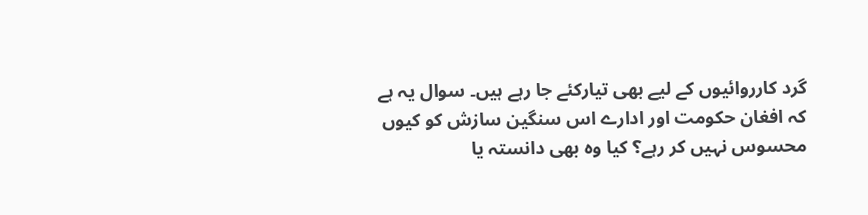گرد کارروائیوں کے لیے بھی تیارکئے جا رہے ہیں۔ سوال یہ ہے کہ افغان حکومت اور ادارے اس سنگین سازش کو کیوں محسوس نہیں کر رہے؟ کیا وہ بھی دانستہ یا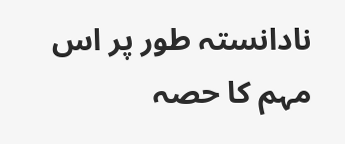نادانستہ طور پر اس مہم کا حصہ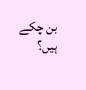بن چکے ہیں؟